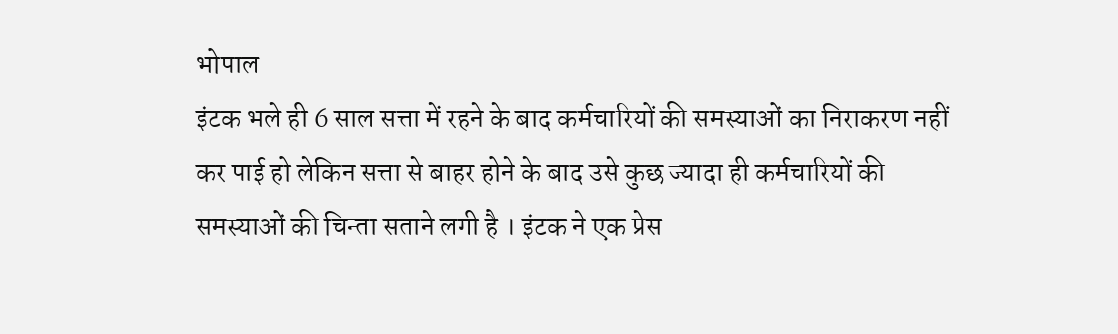भोपाल
इंटक भले ही 6 साल सत्ता में रहने के बाद कर्मचारियों की समस्याओं का निराकरण नहीं कर पाई हो लेकिन सत्ता से बाहर होने के बाद उसे कुछ ज्यादा ही कर्मचारियों की समस्याओं की चिन्ता सताने लगी है । इंटक ने एक प्रेस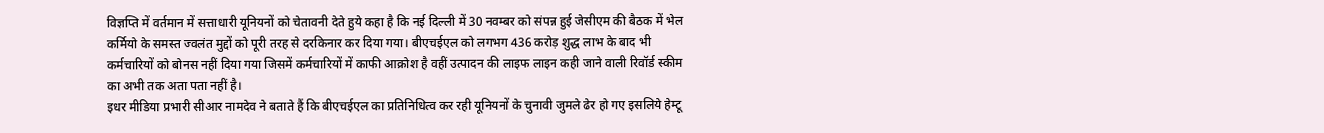विज्ञप्ति में वर्तमान में सत्ताधारी यूनियनों को चेतावनी देते हुये कहा है कि नई दिल्ली में 30 नवम्बर को संपन्न हुई जेसीएम की बैठक में भेल कर्मियो के समस्त ज्वलंत मुद्दों को पूरी तरह से दरकिनार कर दिया गया। बीएचईएल को लगभग 436 करोड़ शुद्ध लाभ के बाद भी कर्मचारियों को बोनस नहीं दिया गया जिसमें कर्मचारियों में काफी आक्रोश है वहीं उत्पादन की लाइफ लाइन कही जाने वाली रिवॉर्ड स्कीम का अभी तक अता पता नहीं है।
इधर मीडिया प्रभारी सीआर नामदेव ने बताते हैं कि बीएचईएल का प्रतिनिधित्व कर रही यूनियनों के चुनावी जुमले ढेर हो गए इसलिये हेम्टू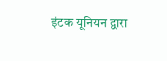इंटक यूनियन द्वारा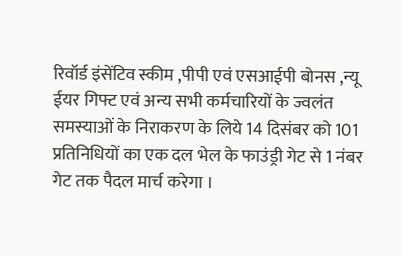रिवॉर्ड इंसेंटिव स्कीम ,पीपी एवं एसआईपी बोनस ,न्यू ईयर गिफ्ट एवं अन्य सभी कर्मचारियों के ज्वलंत समस्याओं के निराकरण के लिये 14 दिसंबर को 101 प्रतिनिधियों का एक दल भेल के फाउंड्री गेट से 1 नंबर गेट तक पैदल मार्च करेगा ।